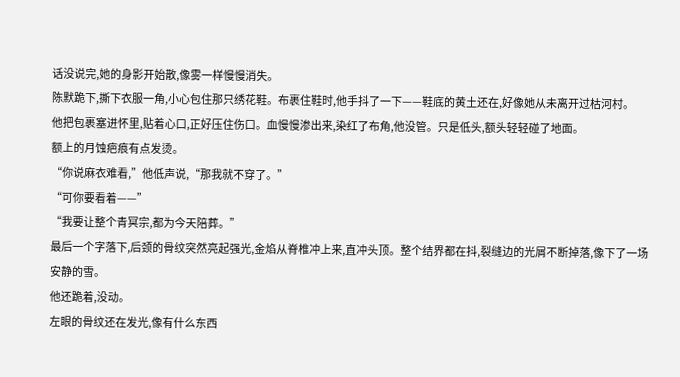话没说完,她的身影开始散,像雾一样慢慢消失。
陈默跪下,撕下衣服一角,小心包住那只绣花鞋。布裹住鞋时,他手抖了一下——鞋底的黄土还在,好像她从未离开过枯河村。
他把包裹塞进怀里,贴着心口,正好压住伤口。血慢慢渗出来,染红了布角,他没管。只是低头,额头轻轻碰了地面。
额上的月蚀疤痕有点发烫。
“你说麻衣难看,”他低声说,“那我就不穿了。”
“可你要看着——”
“我要让整个青冥宗,都为今天陪葬。”
最后一个字落下,后颈的骨纹突然亮起强光,金焰从脊椎冲上来,直冲头顶。整个结界都在抖,裂缝边的光屑不断掉落,像下了一场安静的雪。
他还跪着,没动。
左眼的骨纹还在发光,像有什么东西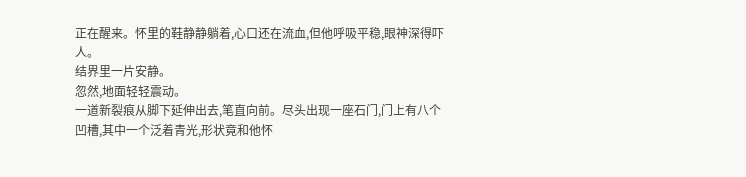正在醒来。怀里的鞋静静躺着,心口还在流血,但他呼吸平稳,眼神深得吓人。
结界里一片安静。
忽然,地面轻轻震动。
一道新裂痕从脚下延伸出去,笔直向前。尽头出现一座石门,门上有八个凹槽,其中一个泛着青光,形状竟和他怀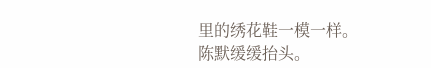里的绣花鞋一模一样。
陈默缓缓抬头。